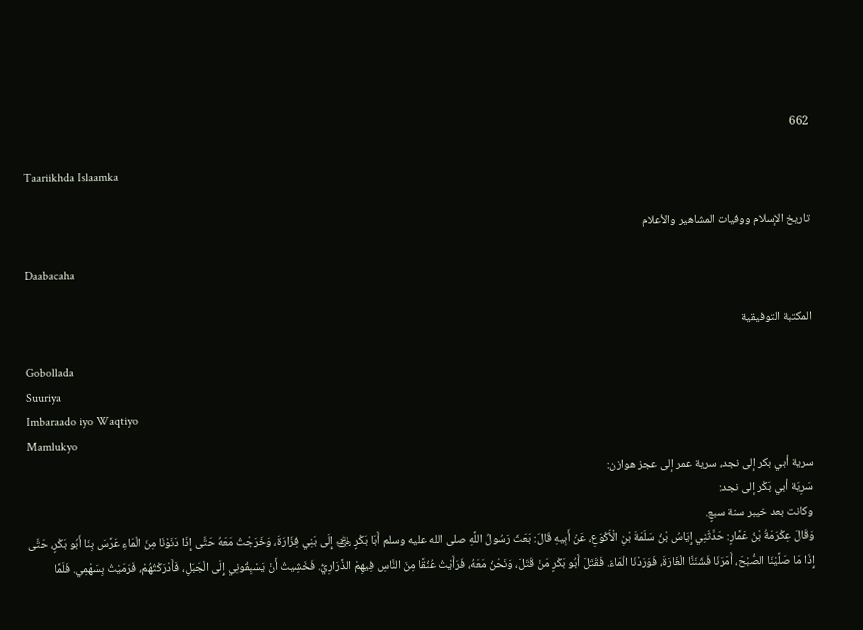662

Taariikhda Islaamka

تاريخ الإسلام ووفيات المشاهير والأعلام

Daabacaha

المكتبة التوفيقية

Gobollada
Suuriya
Imbaraado iyo Waqtiyo
Mamlukyo
سرية أبي بكر إلى نجد، سرية عمر إلى عجز هوازن:
سَرِيّة أبي بَكْر إلى نجد:
وكانت بعد خيبر سنة سبعٍ.
وَقَالَ عِكْرَمَةُ بْنُ عَمَّارٍ: حَدَّثَنِي إِيَاسُ بْنُ سَلَمَةَ بْنِ الْأَكْوَعِ، عَنْ أَبِيهِ قَالَ: بَعَثَ رَسُولُ اللَّهِ صلى الله عليه وسلم أَبَا بَكْرٍ ﵁ إِلَى بَنِي فِزَارَةَ، وَخَرَجْتُ مَعَهُ حَتَّى إِذَا دَنَوْنَا مِنَ الْمَاءِ عَرَّسَ بِنَا أَبُو بَكْرٍ، حَتَّى إِذَا مَا صَلَّيْنَا الصُّبْحَ، أَمَرَنَا فَشَنَنَّا الْغَارَةَ، فَوَرَدْنَا الْمَاءَ. فَقَتَلَ أَبُو بَكْرٍ مَنْ قَتَلَ، وَنَحْنُ مَعَهُ، فَرَأَيْتُ عُنُقًا مِنَ النَّاسِ فِيهِمْ الذَّرَارِيُّ. فَخَشِيتُ أَنْ يَسْبِقُونِي إِلَى الْجَبَلِ، فَأَدْرَكْتُهُمْ، فَرَمَيْتُ بِسَهْمِي. فَلَمَّا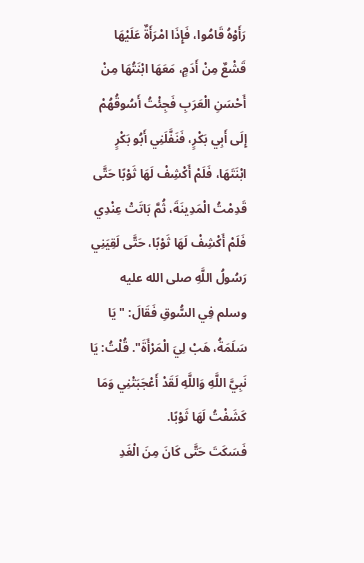رَأَوْهُ قَامُوا، فَإِذَا امْرَأَةٌ عَلَيْهَا قَشْعٌ مِنْ أَدَمٍ، مَعَهَا ابْنَتُهَا مِنْ أَحْسَنِ الْعَرَبِ فَجِئْتُ أَسُوقُهُمْ إِلَى أَبِي بَكْرٍ، فَنَفَّلَنِي أَبُو بَكْرٍ ابْنَتَهَا، فَلَمْ أَكْشِفْ لَهَا ثَوْبًا حَتَّى قَدِمْتُ الْمَدِينَةَ، ثُمَّ بَاتَتْ عِنْدِي فَلَمْ أَكْشِفْ لَهَا ثَوْبًا، حَتَّى لَقِيَنِي رَسُولُ اللَّهِ صلى الله عليه وسلم فِي السُّوقِ فَقَالَ: "يَا سَلَمَةُ، هَبْ لِيَ الْمَرْأَةَ". قُلْتُ: يَا نَبِيَّ اللَّهِ وَاللَّهِ لَقَدْ أَعْجَبَتْنِي وَمَا كَشَفْتُ لَهَا ثَوْبًا.
فَسَكَتَ حَتَّى كَانَ مِنَ الْغَدِ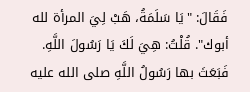فَقَالَ: "يَا سَلَمَةُ، هَبْ لِيَ المرأة لله أبوك". قُلْتُ: هِيَ لَكَ يَا رَسُولَ اللَّهِ.
فَبَعَثَ بها رَسُولُ اللَّهِ صلى الله عليه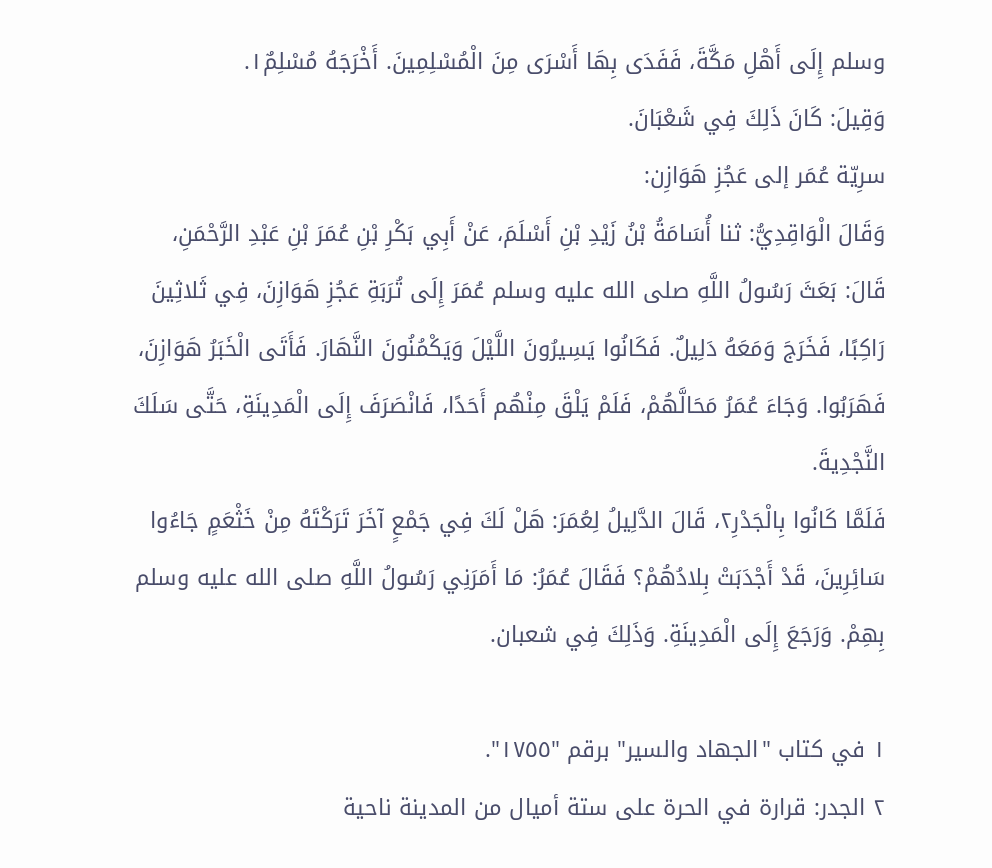وسلم إِلَى أَهْلِ مَكَّةَ، فَفَدَى بِهَا أَسْرَى مِنَ الْمُسْلِمِينَ. أَخْرَجَهُ مُسْلِمٌ١.
وَقِيلَ: كَانَ ذَلِكَ فِي شَعْبَانَ.
سرِيّة عُمَر إلى عَجُزِ هَوَازِن:
وَقَالَ الْوَاقِدِيُّ: ثنا أُسَامَةُ بْنُ زَيْدِ بْنِ أَسْلَمَ، عَنْ أَبِي بَكْرِ بْنِ عُمَرَ بْنِ عَبْدِ الرَّحْمَنِ، قَالَ: بَعَثَ رَسُولُ اللَّهِ صلى الله عليه وسلم عُمَرَ إِلَى تُرَبَةِ عَجُزِ هَوَازِنَ، فِي ثَلاثِينَ رَاكِبًا، فَخَرَجَ وَمَعَهُ دَلِيلٌ. فَكَانُوا يَسِيرُونَ اللَّيْلَ وَيَكْمُنُونَ النَّهَارَ. فَأَتَى الْخَبَرُ هَوَازِنَ، فَهَرَبُوا. وَجَاءَ عُمَرُ مَحَالَّهُمْ، فَلَمْ يَلْقَ مِنْهُم أَحَدًا، فَانْصَرَفَ إِلَى الْمَدِينَةِ، حَتَّى سَلَكَ النَّجْدِيةَ.
فَلَمَّا كَانُوا بِالْجَدْرِ٢، قَالَ الدَّلِيلُ لِعُمَرَ: هَلْ لَكَ فِي جَمْعٍ آخَرَ تَرَكْتَهُ مِنْ خَثْعَمٍ جَاءُوا سَائِرِينَ، قَدْ أَجْدَبَتْ بِلادُهُمْ؟ فَقَالَ عُمَرُ: مَا أَمَرَنِي رَسُولُ اللَّهِ صلى الله عليه وسلم بِهِمْ. وَرَجَعَ إِلَى الْمَدِينَةِ. وَذَلِكَ فِي شعبان.

١ في كتاب "الجهاد والسير" برقم "١٧٥٥".
٢ الجدر: قرارة في الحرة على ستة أميال من المدينة ناحية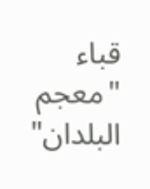قباء "معجم البلدان"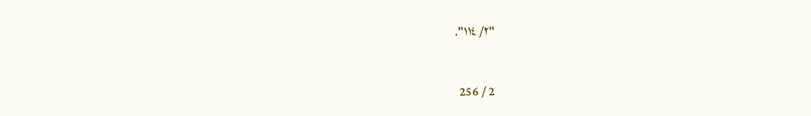"٢/ ١١٤".

2 / 256